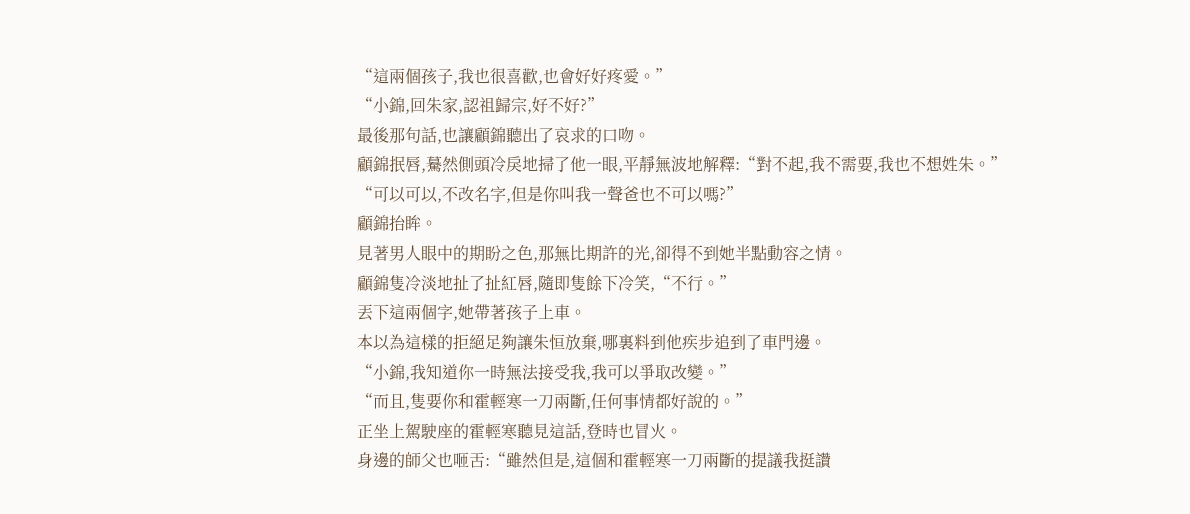“這兩個孩子,我也很喜歡,也會好好疼愛。”
“小錦,回朱家,認祖歸宗,好不好?”
最後那句話,也讓顧錦聽出了哀求的口吻。
顧錦抿唇,驀然側頭冷戾地掃了他一眼,平靜無波地解釋:“對不起,我不需要,我也不想姓朱。”
“可以可以,不改名字,但是你叫我一聲爸也不可以嗎?”
顧錦抬眸。
見著男人眼中的期盼之色,那無比期許的光,卻得不到她半點動容之情。
顧錦隻冷淡地扯了扯紅唇,隨即隻餘下冷笑,“不行。”
丟下這兩個字,她帶著孩子上車。
本以為這樣的拒絕足夠讓朱恒放棄,哪裏料到他疾步追到了車門邊。
“小錦,我知道你一時無法接受我,我可以爭取改變。”
“而且,隻要你和霍輕寒一刀兩斷,任何事情都好說的。”
正坐上駕駛座的霍輕寒聽見這話,登時也冒火。
身邊的師父也咂舌:“雖然但是,這個和霍輕寒一刀兩斷的提議我挺讚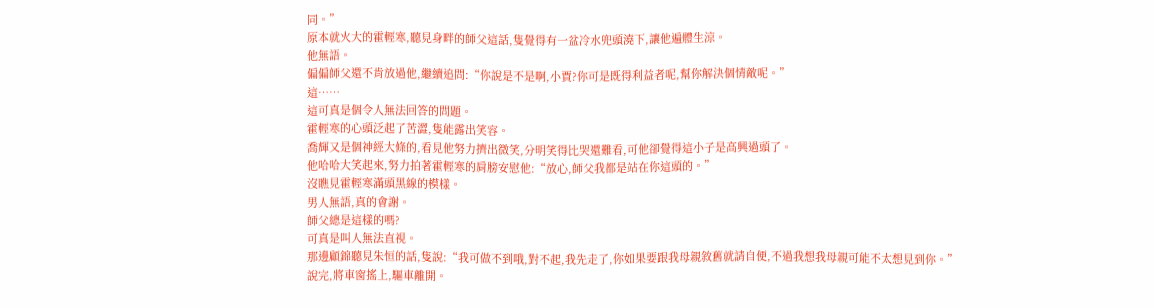同。”
原本就火大的霍輕寒,聽見身畔的師父這話,隻覺得有一盆冷水兜頭澆下,讓他遍體生涼。
他無語。
偏偏師父還不肯放過他,繼續追問:“你說是不是啊,小賈?你可是既得利益者呢,幫你解決個情敵呢。”
這……
這可真是個令人無法回答的問題。
霍輕寒的心頭泛起了苦澀,隻能露出笑容。
喬輝又是個神經大條的,看見他努力擠出微笑,分明笑得比哭還難看,可他卻覺得這小子是高興過頭了。
他哈哈大笑起來,努力拍著霍輕寒的肩膀安慰他:“放心,師父我都是站在你這頭的。”
沒瞧見霍輕寒滿頭黑線的模樣。
男人無語,真的會謝。
師父總是這樣的嗎?
可真是叫人無法直視。
那邊顧錦聽見朱恒的話,隻說:“我可做不到哦,對不起,我先走了,你如果要跟我母親敘舊就請自便,不過我想我母親可能不太想見到你。”
說完,將車窗搖上,驅車離開。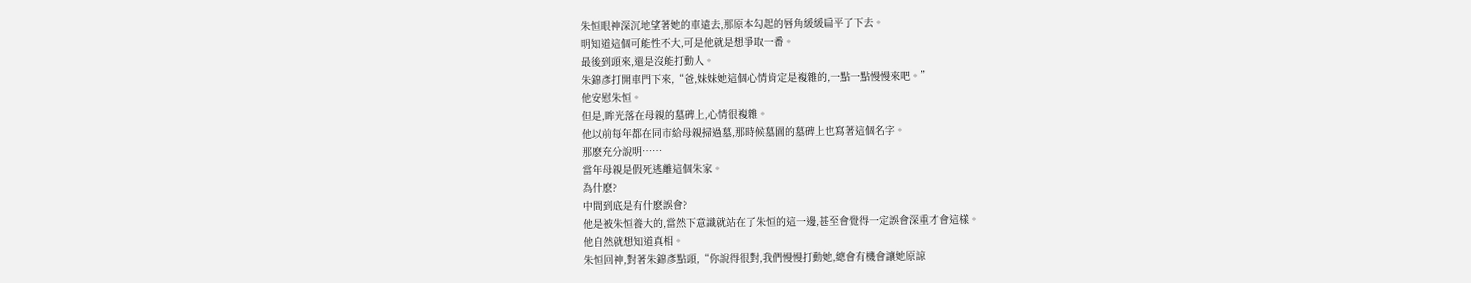朱恒眼神深沉地望著她的車遠去,那原本勾起的唇角緩緩扁平了下去。
明知道這個可能性不大,可是他就是想爭取一番。
最後到頭來,還是沒能打動人。
朱錦彥打開車門下來,“爸,妹妹她這個心情肯定是複雜的,一點一點慢慢來吧。”
他安慰朱恒。
但是,眸光落在母親的墓碑上,心情很複雜。
他以前每年都在同市給母親掃過墓,那時候墓園的墓碑上也寫著這個名字。
那麽充分說明……
當年母親是假死逃離這個朱家。
為什麽?
中間到底是有什麽誤會?
他是被朱恒養大的,當然下意識就站在了朱恒的這一邊,甚至會覺得一定誤會深重才會這樣。
他自然就想知道真相。
朱恒回神,對著朱錦彥點頭,“你說得很對,我們慢慢打動她,總會有機會讓她原諒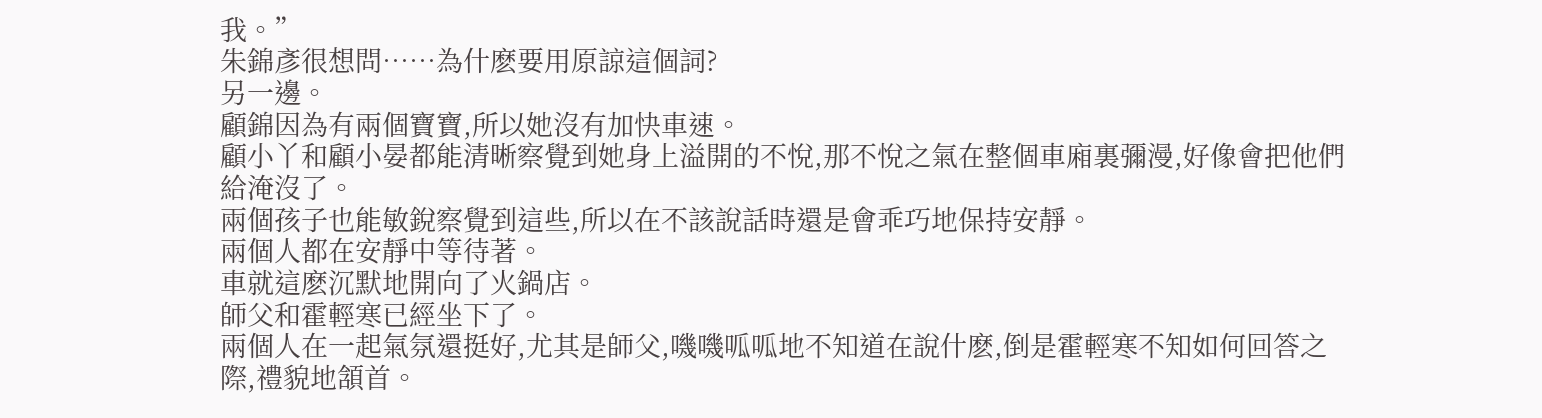我。”
朱錦彥很想問……為什麽要用原諒這個詞?
另一邊。
顧錦因為有兩個寶寶,所以她沒有加快車速。
顧小丫和顧小晏都能清晰察覺到她身上溢開的不悅,那不悅之氣在整個車廂裏彌漫,好像會把他們給淹沒了。
兩個孩子也能敏銳察覺到這些,所以在不該說話時還是會乖巧地保持安靜。
兩個人都在安靜中等待著。
車就這麽沉默地開向了火鍋店。
師父和霍輕寒已經坐下了。
兩個人在一起氣氛還挺好,尤其是師父,嘰嘰呱呱地不知道在說什麽,倒是霍輕寒不知如何回答之際,禮貌地頷首。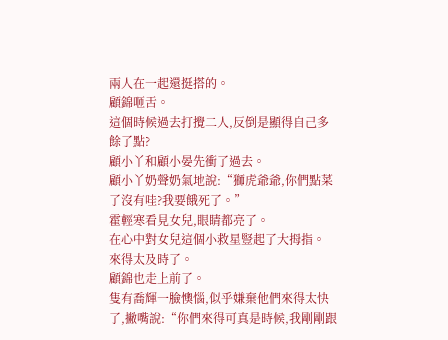兩人在一起還挺搭的。
顧錦咂舌。
這個時候過去打攪二人,反倒是顯得自己多餘了點?
顧小丫和顧小晏先衝了過去。
顧小丫奶聲奶氣地說:“獅虎爺爺,你們點菜了沒有哇?我要餓死了。”
霍輕寒看見女兒,眼睛都亮了。
在心中對女兒這個小救星豎起了大拇指。
來得太及時了。
顧錦也走上前了。
隻有喬輝一臉懊惱,似乎嫌棄他們來得太快了,撇嘴說:“你們來得可真是時候,我剛剛跟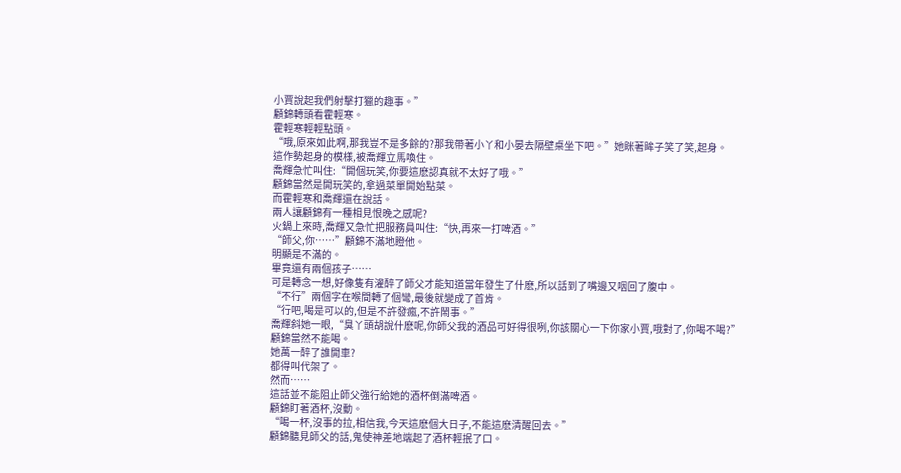小賈說起我們射擊打獵的趣事。”
顧錦轉頭看霍輕寒。
霍輕寒輕輕點頭。
“哦,原來如此啊,那我豈不是多餘的?那我帶著小丫和小晏去隔壁桌坐下吧。”她眯著眸子笑了笑,起身。
這作勢起身的模樣,被喬輝立馬喚住。
喬輝急忙叫住:“開個玩笑,你要這麽認真就不太好了哦。”
顧錦當然是開玩笑的,拿過菜單開始點菜。
而霍輕寒和喬輝還在說話。
兩人讓顧錦有一種相見恨晚之感呢?
火鍋上來時,喬輝又急忙把服務員叫住:“快,再來一打啤酒。”
“師父,你……”顧錦不滿地瞪他。
明顯是不滿的。
畢竟還有兩個孩子……
可是轉念一想,好像隻有灌醉了師父才能知道當年發生了什麽,所以話到了嘴邊又咽回了腹中。
“不行”兩個字在喉間轉了個彎,最後就變成了首肯。
“行吧,喝是可以的,但是不許發瘋,不許鬧事。”
喬輝斜她一眼,“臭丫頭胡說什麽呢,你師父我的酒品可好得很咧,你該關心一下你家小賈,哦對了,你喝不喝?”
顧錦當然不能喝。
她萬一醉了誰開車?
都得叫代架了。
然而……
這話並不能阻止師父強行給她的酒杯倒滿啤酒。
顧錦盯著酒杯,沒動。
“喝一杯,沒事的拉,相信我,今天這麽個大日子,不能這麽清醒回去。”
顧錦聽見師父的話,鬼使神差地端起了酒杯輕抿了口。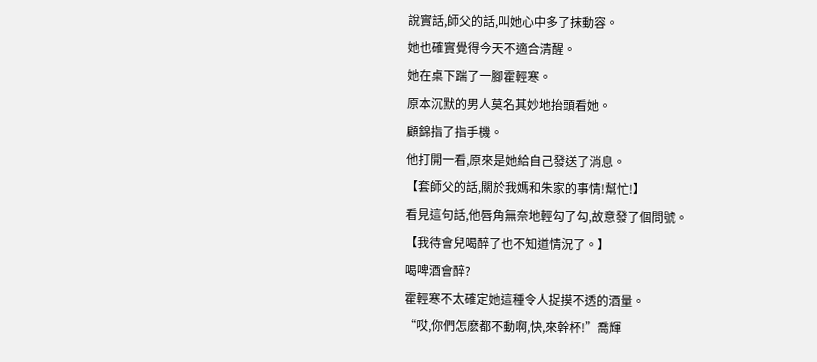說實話,師父的話,叫她心中多了抹動容。
她也確實覺得今天不適合清醒。
她在桌下踹了一腳霍輕寒。
原本沉默的男人莫名其妙地抬頭看她。
顧錦指了指手機。
他打開一看,原來是她給自己發送了消息。
【套師父的話,關於我媽和朱家的事情!幫忙!】
看見這句話,他唇角無奈地輕勾了勾,故意發了個問號。
【我待會兒喝醉了也不知道情況了。】
喝啤酒會醉?
霍輕寒不太確定她這種令人捉摸不透的酒量。
“哎,你們怎麽都不動啊,快,來幹杯!”喬輝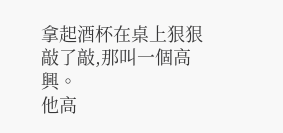拿起酒杯在桌上狠狠敲了敲,那叫一個高興。
他高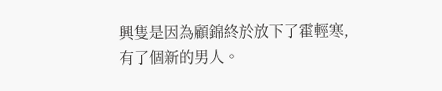興隻是因為顧錦終於放下了霍輕寒,有了個新的男人。